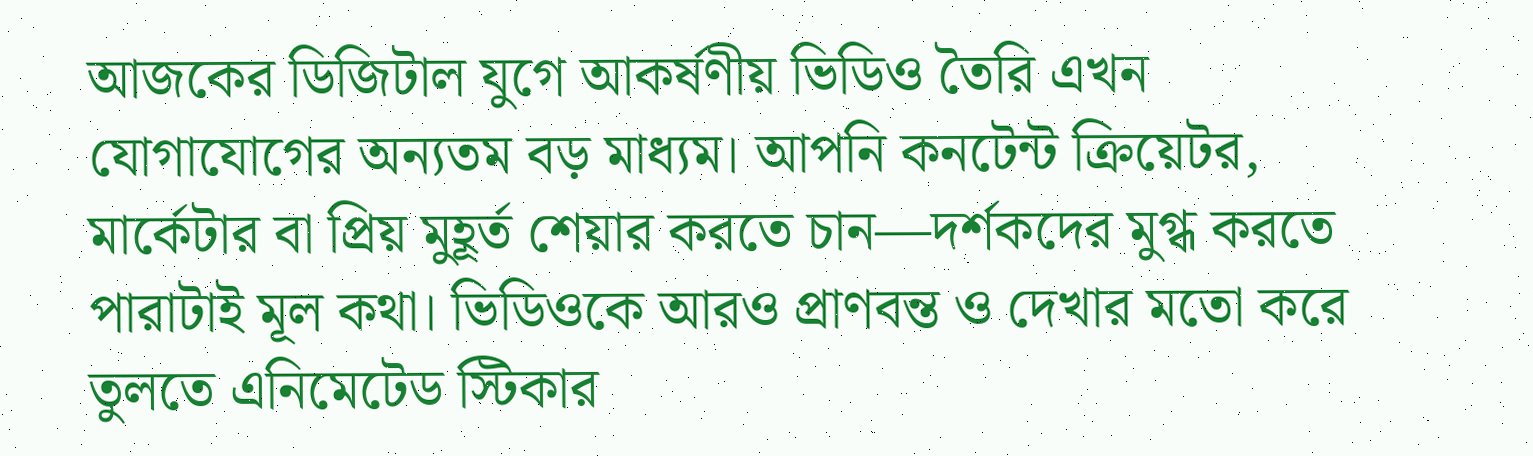আজকের ডিজিটাল যুগে আকর্ষণীয় ভিডিও তৈরি এখন যোগাযোগের অন্যতম বড় মাধ্যম। আপনি কনটেন্ট ক্রিয়েটর, মার্কেটার বা প্রিয় মুহূর্ত শেয়ার করতে চান—দর্শকদের মুগ্ধ করতে পারাটাই মূল কথা। ভিডিওকে আরও প্রাণবন্ত ও দেখার মতো করে তুলতে এনিমেটেড স্টিকার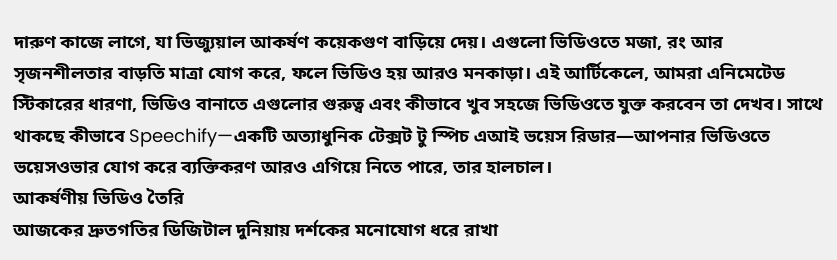দারুণ কাজে লাগে, যা ভিজ্যুয়াল আকর্ষণ কয়েকগুণ বাড়িয়ে দেয়। এগুলো ভিডিওতে মজা, রং আর সৃজনশীলতার বাড়তি মাত্রা যোগ করে, ফলে ভিডিও হয় আরও মনকাড়া। এই আর্টিকেলে, আমরা এনিমেটেড স্টিকারের ধারণা, ভিডিও বানাতে এগুলোর গুরুত্ব এবং কীভাবে খুব সহজে ভিডিওতে যুক্ত করবেন তা দেখব। সাথে থাকছে কীভাবে Speechify—একটি অত্যাধুনিক টেক্সট টু স্পিচ এআই ভয়েস রিডার—আপনার ভিডিওতে ভয়েসওভার যোগ করে ব্যক্তিকরণ আরও এগিয়ে নিতে পারে, তার হালচাল।
আকর্ষণীয় ভিডিও তৈরি
আজকের দ্রুতগতির ডিজিটাল দুনিয়ায় দর্শকের মনোযোগ ধরে রাখা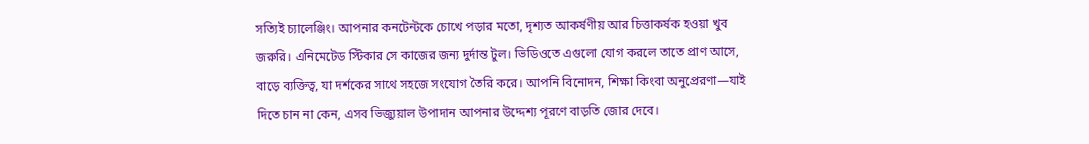সত্যিই চ্যালেঞ্জিং। আপনার কনটেন্টকে চোখে পড়ার মতো, দৃশ্যত আকর্ষণীয় আর চিত্তাকর্ষক হওয়া খুব জরুরি। এনিমেটেড স্টিকার সে কাজের জন্য দুর্দান্ত টুল। ভিডিওতে এগুলো যোগ করলে তাতে প্রাণ আসে, বাড়ে ব্যক্তিত্ব, যা দর্শকের সাথে সহজে সংযোগ তৈরি করে। আপনি বিনোদন, শিক্ষা কিংবা অনুপ্রেরণা—যাই দিতে চান না কেন, এসব ভিজ্যুয়াল উপাদান আপনার উদ্দেশ্য পূরণে বাড়তি জোর দেবে।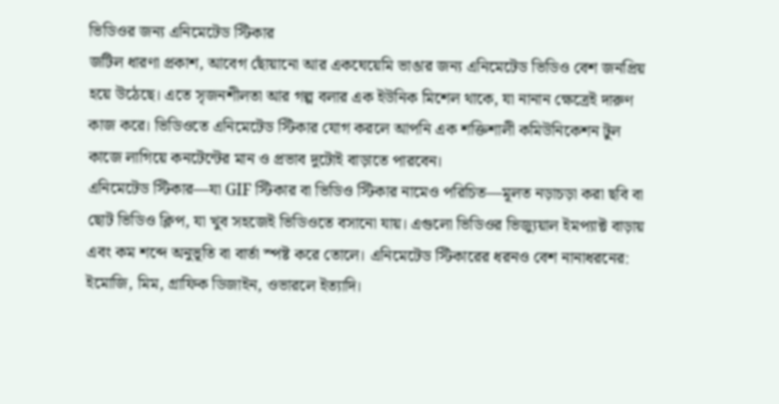ভিডিওর জন্য এনিমেটেড স্টিকার
জটিল ধারণা প্রকাশ, আবেগ ছোঁয়ানো আর একঘেয়েমি ভাঙার জন্য এনিমেটেড ভিডিও বেশ জনপ্রিয় হয়ে উঠেছে। এতে সৃজনশীলতা আর গল্প বলার এক ইউনিক মিশেল থাকে, যা নানান ক্ষেত্রেই দারুণ কাজ করে। ভিডিওতে এনিমেটেড স্টিকার যোগ করলে আপনি এক শক্তিশালী কমিউনিকেশন টুল কাজে লাগিয়ে কনটেন্টের মান ও প্রভাব দুটোই বাড়াতে পারবেন।
এনিমেটেড স্টিকার—যা GIF স্টিকার বা ভিডিও স্টিকার নামেও পরিচিত—মূলত নড়াচড়া করা ছবি বা ছোট ভিডিও ক্লিপ, যা খুব সহজেই ভিডিওতে বসানো যায়। এগুলো ভিডিওর ভিজ্যুয়াল ইমপ্যাক্ট বাড়ায় এবং কম শব্দে অনুভূতি বা বার্তা স্পষ্ট করে তোলে। এনিমেটেড স্টিকারের ধরনও বেশ নানাধরনের: ইমোজি, মিম, গ্রাফিক ডিজাইন, ওভারলে ইত্যাদি।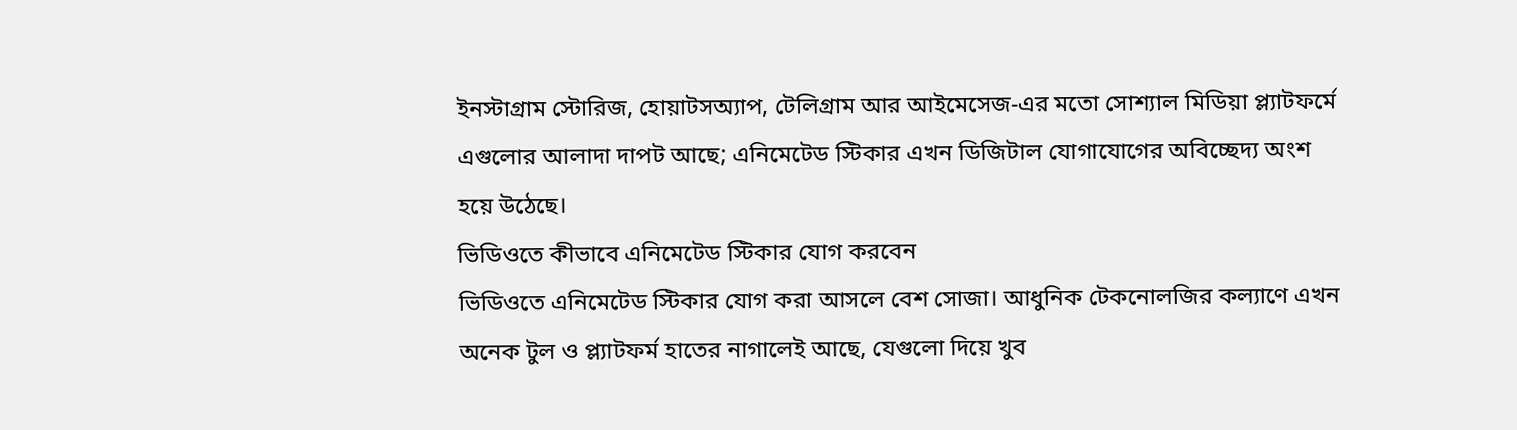ইনস্টাগ্রাম স্টোরিজ, হোয়াটসঅ্যাপ, টেলিগ্রাম আর আইমেসেজ-এর মতো সোশ্যাল মিডিয়া প্ল্যাটফর্মে এগুলোর আলাদা দাপট আছে; এনিমেটেড স্টিকার এখন ডিজিটাল যোগাযোগের অবিচ্ছেদ্য অংশ হয়ে উঠেছে।
ভিডিওতে কীভাবে এনিমেটেড স্টিকার যোগ করবেন
ভিডিওতে এনিমেটেড স্টিকার যোগ করা আসলে বেশ সোজা। আধুনিক টেকনোলজির কল্যাণে এখন অনেক টুল ও প্ল্যাটফর্ম হাতের নাগালেই আছে, যেগুলো দিয়ে খুব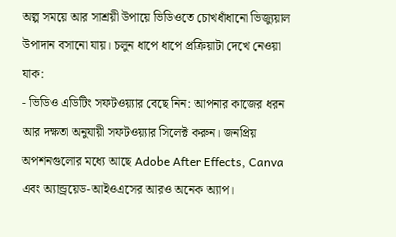অল্প সময়ে আর সাশ্রয়ী উপায়ে ভিডিওতে চোখধাঁধানো ভিজ্যুয়াল উপাদান বসানো যায়। চলুন ধাপে ধাপে প্রক্রিয়াটা দেখে নেওয়া যাক:
- ভিডিও এডিটিং সফটওয়্যার বেছে নিন: আপনার কাজের ধরন আর দক্ষতা অনুযায়ী সফটওয়্যার সিলেক্ট করুন। জনপ্রিয় অপশনগুলোর মধ্যে আছে Adobe After Effects, Canva এবং অ্যান্ড্রয়েড-আইওএসের আরও অনেক অ্যাপ।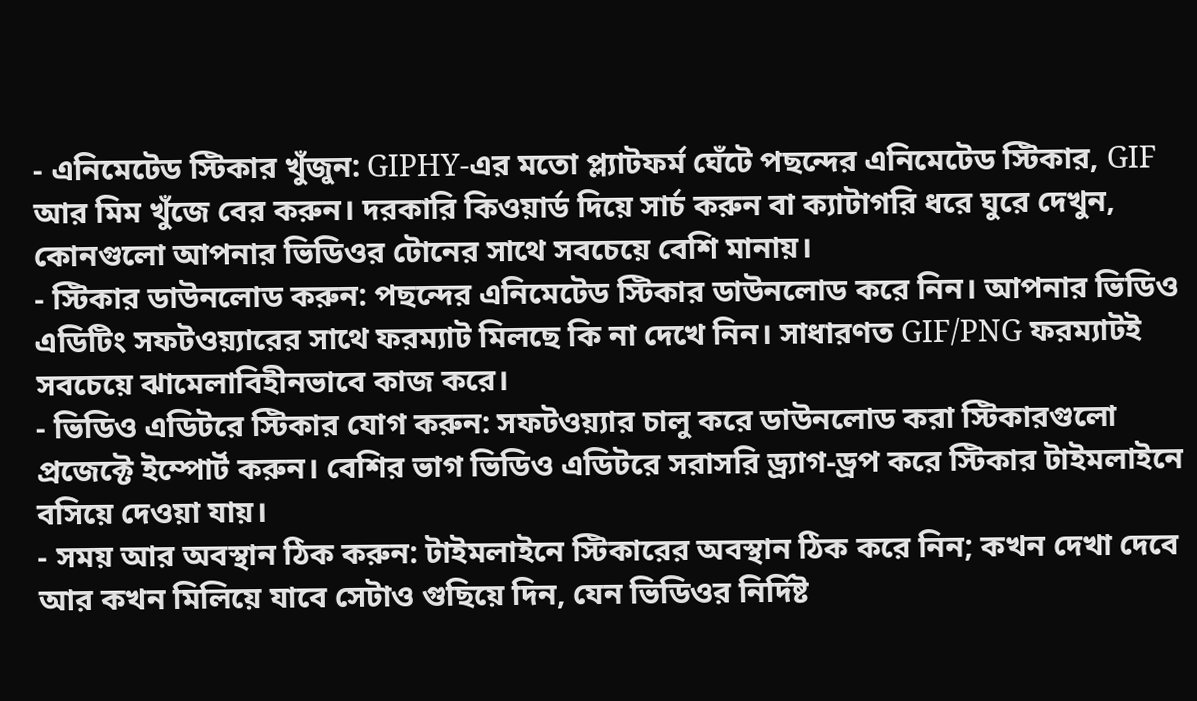- এনিমেটেড স্টিকার খুঁজুন: GIPHY-এর মতো প্ল্যাটফর্ম ঘেঁটে পছন্দের এনিমেটেড স্টিকার, GIF আর মিম খুঁজে বের করুন। দরকারি কিওয়ার্ড দিয়ে সার্চ করুন বা ক্যাটাগরি ধরে ঘুরে দেখুন, কোনগুলো আপনার ভিডিওর টোনের সাথে সবচেয়ে বেশি মানায়।
- স্টিকার ডাউনলোড করুন: পছন্দের এনিমেটেড স্টিকার ডাউনলোড করে নিন। আপনার ভিডিও এডিটিং সফটওয়্যারের সাথে ফরম্যাট মিলছে কি না দেখে নিন। সাধারণত GIF/PNG ফরম্যাটই সবচেয়ে ঝামেলাবিহীনভাবে কাজ করে।
- ভিডিও এডিটরে স্টিকার যোগ করুন: সফটওয়্যার চালু করে ডাউনলোড করা স্টিকারগুলো প্রজেক্টে ইম্পোর্ট করুন। বেশির ভাগ ভিডিও এডিটরে সরাসরি ড্র্যাগ-ড্রপ করে স্টিকার টাইমলাইনে বসিয়ে দেওয়া যায়।
- সময় আর অবস্থান ঠিক করুন: টাইমলাইনে স্টিকারের অবস্থান ঠিক করে নিন; কখন দেখা দেবে আর কখন মিলিয়ে যাবে সেটাও গুছিয়ে দিন, যেন ভিডিওর নির্দিষ্ট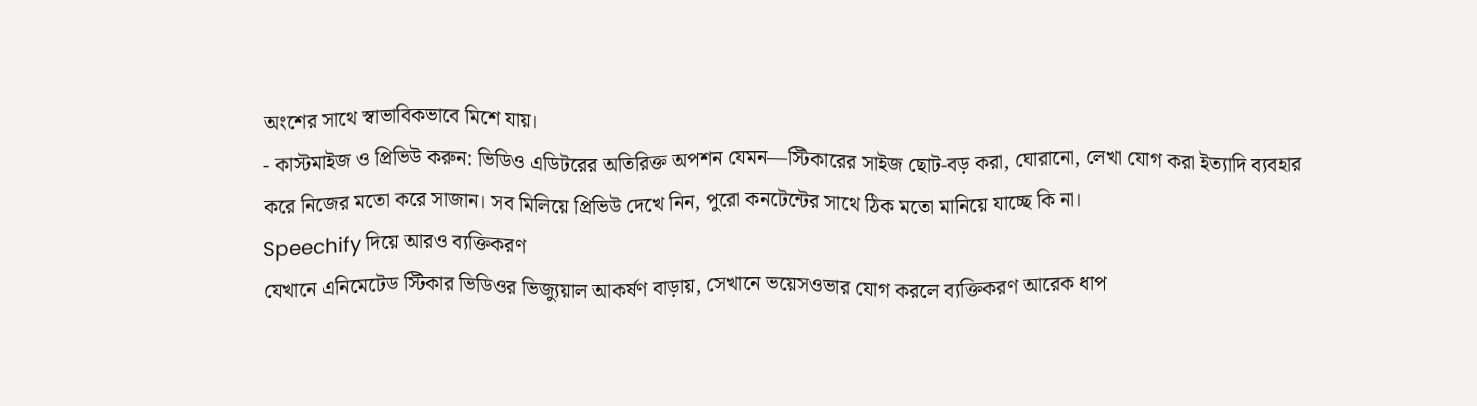অংশের সাথে স্বাভাবিকভাবে মিশে যায়।
- কাস্টমাইজ ও প্রিভিউ করুন: ভিডিও এডিটরের অতিরিক্ত অপশন যেমন—স্টিকারের সাইজ ছোট-বড় করা, ঘোরানো, লেখা যোগ করা ইত্যাদি ব্যবহার করে নিজের মতো করে সাজান। সব মিলিয়ে প্রিভিউ দেখে নিন, পুরো কনটেন্টের সাথে ঠিক মতো মানিয়ে যাচ্ছে কি না।
Speechify দিয়ে আরও ব্যক্তিকরণ
যেখানে এনিমেটেড স্টিকার ভিডিওর ভিজ্যুয়াল আকর্ষণ বাড়ায়, সেখানে ভয়েসওভার যোগ করলে ব্যক্তিকরণ আরেক ধাপ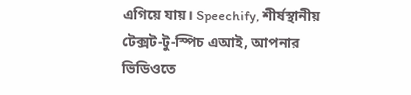এগিয়ে যায়। Speechify, শীর্ষস্থানীয় টেক্সট-টু-স্পিচ এআই, আপনার ভিডিওতে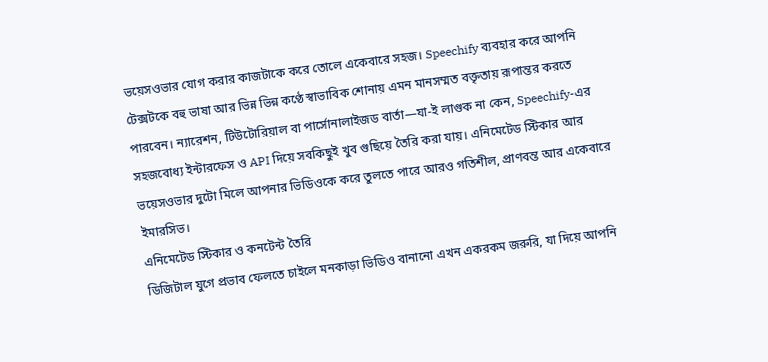ভয়েসওভার যোগ করার কাজটাকে করে তোলে একেবারে সহজ। Speechify ব্যবহার করে আপনি টেক্সটকে বহু ভাষা আর ভিন্ন ভিন্ন কণ্ঠে স্বাভাবিক শোনায় এমন মানসম্মত বক্তৃতায় রূপান্তর করতে পারবেন। ন্যারেশন, টিউটোরিয়াল বা পার্সোনালাইজড বার্তা—যা-ই লাগুক না কেন, Speechify-এর সহজবোধ্য ইন্টারফেস ও API দিয়ে সবকিছুই খুব গুছিয়ে তৈরি করা যায়। এনিমেটেড স্টিকার আর ভয়েসওভার দুটো মিলে আপনার ভিডিওকে করে তুলতে পারে আরও গতিশীল, প্রাণবন্ত আর একেবারে ইমারসিভ।
এনিমেটেড স্টিকার ও কনটেন্ট তৈরি
ডিজিটাল যুগে প্রভাব ফেলতে চাইলে মনকাড়া ভিডিও বানানো এখন একরকম জরুরি, যা দিয়ে আপনি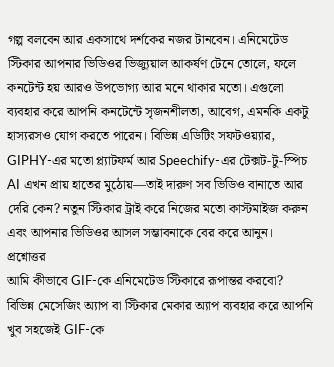গল্প বলবেন আর একসাথে দর্শকের নজর টানবেন। এনিমেটেড স্টিকার আপনার ভিডিওর ভিজ্যুয়াল আকর্ষণ টেনে তোলে, ফলে কনটেন্ট হয় আরও উপভোগ্য আর মনে থাকার মতো। এগুলো ব্যবহার করে আপনি কনটেন্টে সৃজনশীলতা, আবেগ, এমনকি একটু হাস্যরসও যোগ করতে পারেন। বিভিন্ন এডিটিং সফটওয়্যার, GIPHY-এর মতো প্ল্যাটফর্ম আর Speechify-এর টেক্সট-টু-স্পিচ AI এখন প্রায় হাতের মুঠোয়—তাই দারুণ সব ভিডিও বানাতে আর দেরি কেন? নতুন স্টিকার ট্রাই করে নিজের মতো কাস্টমাইজ করুন এবং আপনার ভিডিওর আসল সম্ভাবনাকে বের করে আনুন।
প্রশ্নোত্তর
আমি কীভাবে GIF-কে এনিমেটেড স্টিকারে রূপান্তর করবো?
বিভিন্ন মেসেজিং অ্যাপ বা স্টিকার মেকার অ্যাপ ব্যবহার করে আপনি খুব সহজেই GIF-কে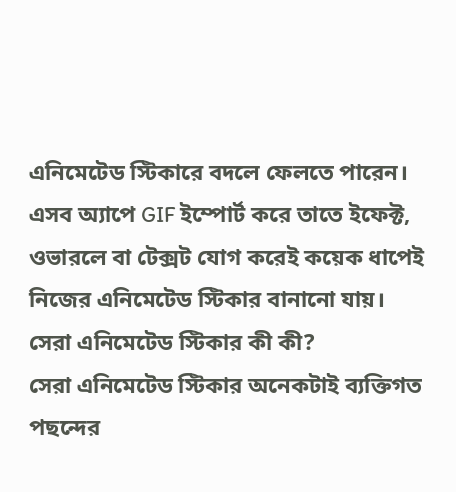এনিমেটেড স্টিকারে বদলে ফেলতে পারেন। এসব অ্যাপে GIF ইম্পোর্ট করে তাতে ইফেক্ট, ওভারলে বা টেক্সট যোগ করেই কয়েক ধাপেই নিজের এনিমেটেড স্টিকার বানানো যায়।
সেরা এনিমেটেড স্টিকার কী কী?
সেরা এনিমেটেড স্টিকার অনেকটাই ব্যক্তিগত পছন্দের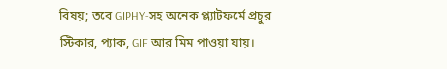বিষয়; তবে GIPHY-সহ অনেক প্ল্যাটফর্মে প্রচুর স্টিকার, প্যাক, GIF আর মিম পাওয়া যায়।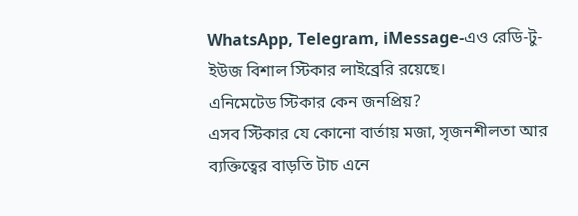WhatsApp, Telegram, iMessage-এও রেডি-টু-ইউজ বিশাল স্টিকার লাইব্রেরি রয়েছে।
এনিমেটেড স্টিকার কেন জনপ্রিয়?
এসব স্টিকার যে কোনো বার্তায় মজা, সৃজনশীলতা আর ব্যক্তিত্বের বাড়তি টাচ এনে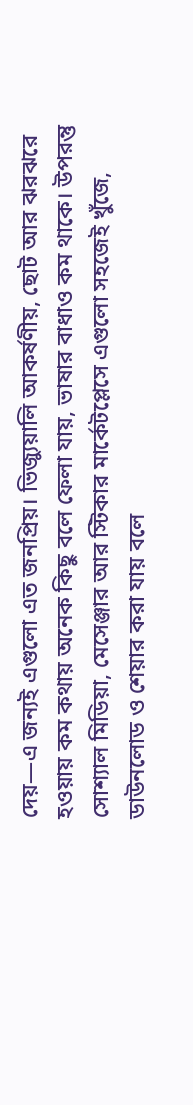দেয়—এ জন্যই এগুলো এত জনপ্রিয়। ভিজ্যুয়ালি আকর্ষণীয়, ছোট আর ঝরঝরে হওয়ায় কম কথায় অনেক কিছু বলে ফেলা যায়, ভাষার বাধাও কম থাকে। উপরন্তু সোশ্যাল মিডিয়া, মেসেঞ্জার আর স্টিকার মার্কেটপ্লেসে এগুলো সহজেই খুঁজে, ডাউনলোড ও শেয়ার করা যায় বলে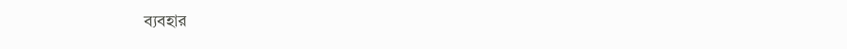ব্যবহার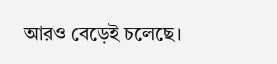আরও বেড়েই চলেছে।